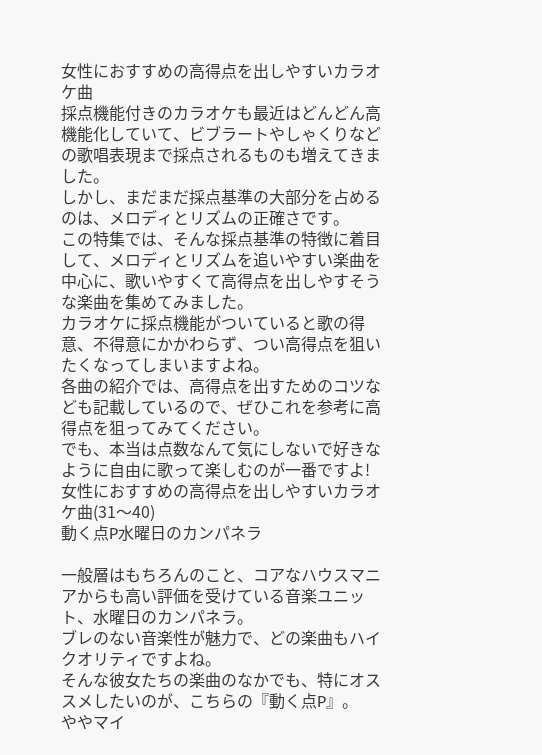女性におすすめの高得点を出しやすいカラオケ曲
採点機能付きのカラオケも最近はどんどん高機能化していて、ビブラートやしゃくりなどの歌唱表現まで採点されるものも増えてきました。
しかし、まだまだ採点基準の大部分を占めるのは、メロディとリズムの正確さです。
この特集では、そんな採点基準の特徴に着目して、メロディとリズムを追いやすい楽曲を中心に、歌いやすくて高得点を出しやすそうな楽曲を集めてみました。
カラオケに採点機能がついていると歌の得意、不得意にかかわらず、つい高得点を狙いたくなってしまいますよね。
各曲の紹介では、高得点を出すためのコツなども記載しているので、ぜひこれを参考に高得点を狙ってみてください。
でも、本当は点数なんて気にしないで好きなように自由に歌って楽しむのが一番ですよ!
女性におすすめの高得点を出しやすいカラオケ曲(31〜40)
動く点P水曜日のカンパネラ

一般層はもちろんのこと、コアなハウスマニアからも高い評価を受けている音楽ユニット、水曜日のカンパネラ。
ブレのない音楽性が魅力で、どの楽曲もハイクオリティですよね。
そんな彼女たちの楽曲のなかでも、特にオススメしたいのが、こちらの『動く点P』。
ややマイ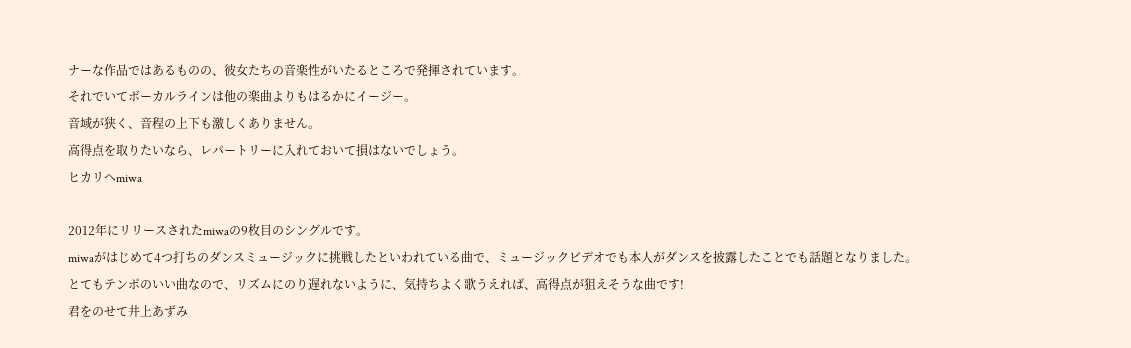ナーな作品ではあるものの、彼女たちの音楽性がいたるところで発揮されています。
それでいてボーカルラインは他の楽曲よりもはるかにイージー。
音域が狭く、音程の上下も激しくありません。
高得点を取りたいなら、レパートリーに入れておいて損はないでしょう。
ヒカリへmiwa

2012年にリリースされたmiwaの9枚目のシングルです。
miwaがはじめて4つ打ちのダンスミュージックに挑戦したといわれている曲で、ミュージックビデオでも本人がダンスを披露したことでも話題となりました。
とてもテンポのいい曲なので、リズムにのり遅れないように、気持ちよく歌うえれば、高得点が狙えそうな曲です!
君をのせて井上あずみ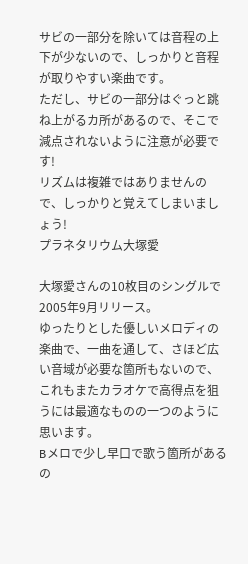サビの一部分を除いては音程の上下が少ないので、しっかりと音程が取りやすい楽曲です。
ただし、サビの一部分はぐっと跳ね上がるカ所があるので、そこで減点されないように注意が必要です!
リズムは複雑ではありませんので、しっかりと覚えてしまいましょう!
プラネタリウム大塚愛

大塚愛さんの10枚目のシングルで2005年9月リリース。
ゆったりとした優しいメロディの楽曲で、一曲を通して、さほど広い音域が必要な箇所もないので、これもまたカラオケで高得点を狙うには最適なものの一つのように思います。
Bメロで少し早口で歌う箇所があるの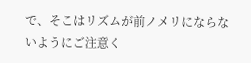で、そこはリズムが前ノメリにならないようにご注意く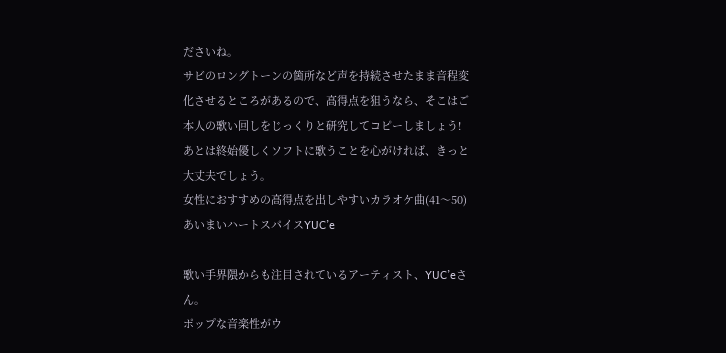ださいね。
サビのロングトーンの箇所など声を持続させたまま音程変化させるところがあるので、高得点を狙うなら、そこはご本人の歌い回しをじっくりと研究してコピーしましょう!
あとは終始優しくソフトに歌うことを心がければ、きっと大丈夫でしょう。
女性におすすめの高得点を出しやすいカラオケ曲(41〜50)
あいまいハートスパイスYUC’e

歌い手界隈からも注目されているアーティスト、YUC’eさん。
ポップな音楽性がウ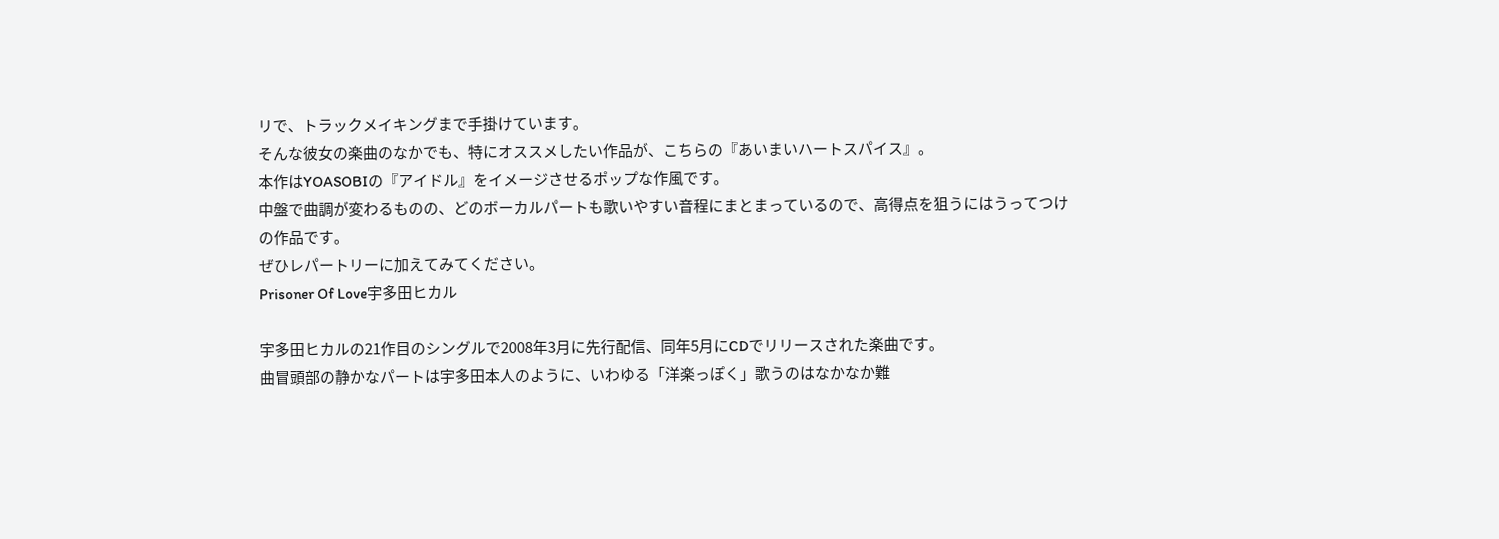リで、トラックメイキングまで手掛けています。
そんな彼女の楽曲のなかでも、特にオススメしたい作品が、こちらの『あいまいハートスパイス』。
本作はYOASOBIの『アイドル』をイメージさせるポップな作風です。
中盤で曲調が変わるものの、どのボーカルパートも歌いやすい音程にまとまっているので、高得点を狙うにはうってつけの作品です。
ぜひレパートリーに加えてみてください。
Prisoner Of Love宇多田ヒカル

宇多田ヒカルの21作目のシングルで2008年3月に先行配信、同年5月にCDでリリースされた楽曲です。
曲冒頭部の静かなパートは宇多田本人のように、いわゆる「洋楽っぽく」歌うのはなかなか難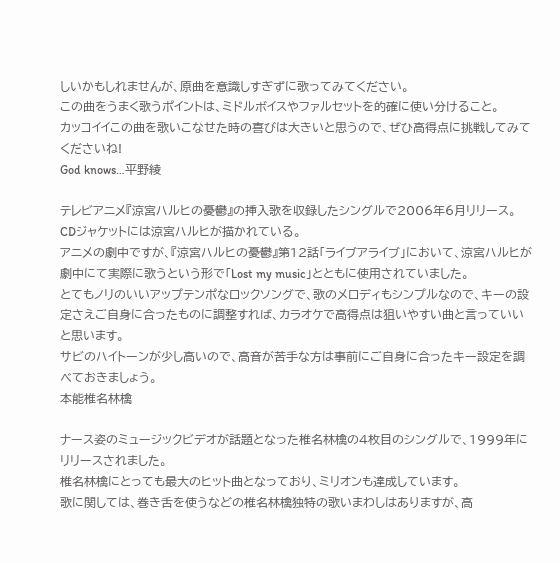しいかもしれませんが、原曲を意識しすぎずに歌ってみてください。
この曲をうまく歌うポイントは、ミドルボイスやファルセットを的確に使い分けること。
カッコイイこの曲を歌いこなせた時の喜びは大きいと思うので、ぜひ高得点に挑戦してみてくださいね!
God knows…平野綾

テレビアニメ『涼宮ハルヒの憂鬱』の挿入歌を収録したシングルで2006年6月リリース。
CDジャケットには涼宮ハルヒが描かれている。
アニメの劇中ですが、『涼宮ハルヒの憂鬱』第12話「ライブアライブ」において、涼宮ハルヒが劇中にて実際に歌うという形で「Lost my music」とともに使用されていました。
とてもノリのいいアップテンポなロックソングで、歌のメロディもシンプルなので、キーの設定さえご自身に合ったものに調整すれば、カラオケで高得点は狙いやすい曲と言っていいと思います。
サビのハイトーンが少し高いので、高音が苦手な方は事前にご自身に合ったキー設定を調べておきましょう。
本能椎名林檎

ナース姿のミュージックビデオが話題となった椎名林檎の4枚目のシングルで、1999年にリリースされました。
椎名林檎にとっても最大のヒット曲となっており、ミリオンも達成しています。
歌に関しては、巻き舌を使うなどの椎名林檎独特の歌いまわしはありますが、高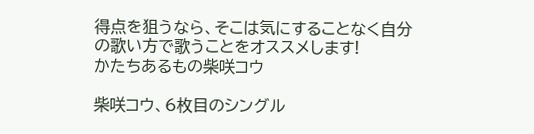得点を狙うなら、そこは気にすることなく自分の歌い方で歌うことをオススメします!
かたちあるもの柴咲コウ

柴咲コウ、6枚目のシングル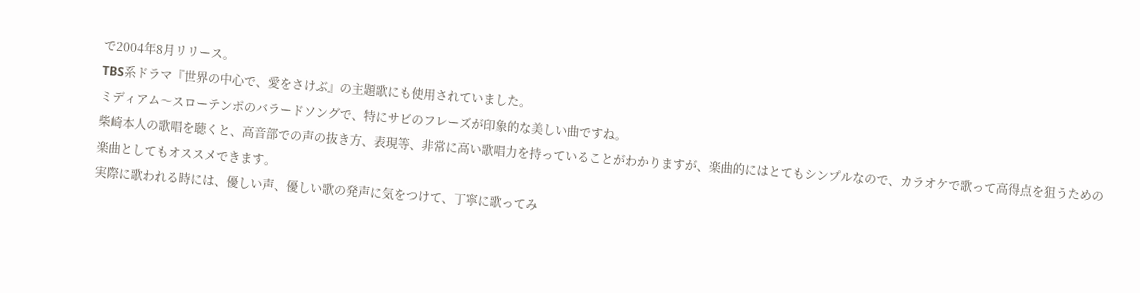で2004年8月リリース。
TBS系ドラマ『世界の中心で、愛をさけぶ』の主題歌にも使用されていました。
ミディアム〜スローテンポのバラードソングで、特にサビのフレーズが印象的な美しい曲ですね。
柴崎本人の歌唱を聴くと、高音部での声の抜き方、表現等、非常に高い歌唱力を持っていることがわかりますが、楽曲的にはとてもシンプルなので、カラオケで歌って高得点を狙うための楽曲としてもオススメできます。
実際に歌われる時には、優しい声、優しい歌の発声に気をつけて、丁寧に歌ってみ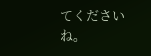てくださいね。